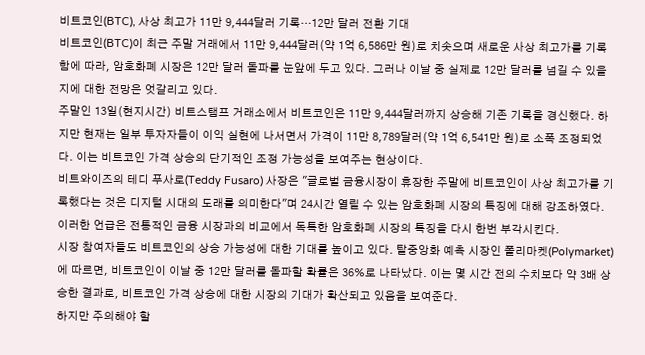비트코인(BTC), 사상 최고가 11만 9,444달러 기록…12만 달러 전환 기대
비트코인(BTC)이 최근 주말 거래에서 11만 9,444달러(약 1억 6,586만 원)로 치솟으며 새로운 사상 최고가를 기록함에 따라, 암호화폐 시장은 12만 달러 돌파를 눈앞에 두고 있다. 그러나 이날 중 실제로 12만 달러를 넘길 수 있을지에 대한 전망은 엇갈리고 있다.
주말인 13일(현지시간) 비트스탬프 거래소에서 비트코인은 11만 9,444달러까지 상승해 기존 기록을 경신했다. 하지만 현재는 일부 투자자들이 이익 실현에 나서면서 가격이 11만 8,789달러(약 1억 6,541만 원)로 소폭 조정되었다. 이는 비트코인 가격 상승의 단기적인 조정 가능성을 보여주는 현상이다.
비트와이즈의 테디 푸사로(Teddy Fusaro) 사장은 "글로벌 금융시장이 휴장한 주말에 비트코인이 사상 최고가를 기록했다는 것은 디지털 시대의 도래를 의미한다"며 24시간 열릴 수 있는 암호화폐 시장의 특징에 대해 강조하였다. 이러한 언급은 전통적인 금융 시장과의 비교에서 독특한 암호화폐 시장의 특징을 다시 한번 부각시킨다.
시장 참여자들도 비트코인의 상승 가능성에 대한 기대를 높이고 있다. 탈중앙화 예측 시장인 폴리마켓(Polymarket)에 따르면, 비트코인이 이날 중 12만 달러를 돌파할 확률은 36%로 나타났다. 이는 몇 시간 전의 수치보다 약 3배 상승한 결과로, 비트코인 가격 상승에 대한 시장의 기대가 확산되고 있음을 보여준다.
하지만 주의해야 할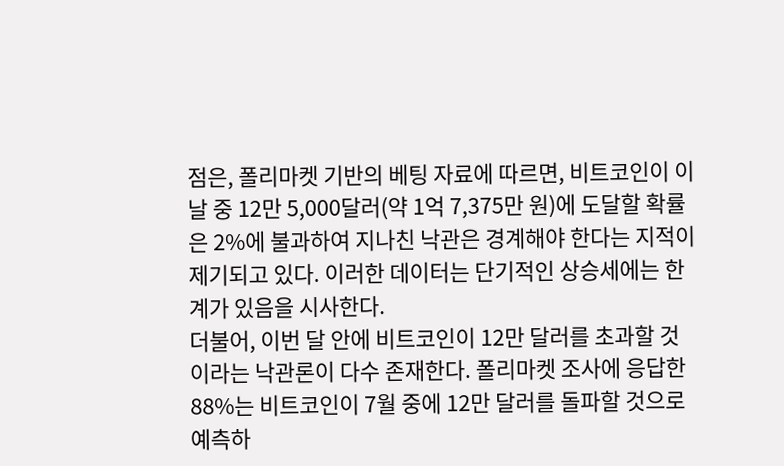점은, 폴리마켓 기반의 베팅 자료에 따르면, 비트코인이 이날 중 12만 5,000달러(약 1억 7,375만 원)에 도달할 확률은 2%에 불과하여 지나친 낙관은 경계해야 한다는 지적이 제기되고 있다. 이러한 데이터는 단기적인 상승세에는 한계가 있음을 시사한다.
더불어, 이번 달 안에 비트코인이 12만 달러를 초과할 것이라는 낙관론이 다수 존재한다. 폴리마켓 조사에 응답한 88%는 비트코인이 7월 중에 12만 달러를 돌파할 것으로 예측하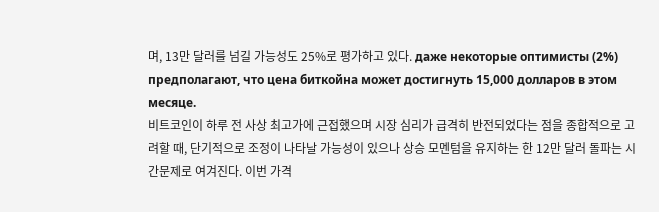며, 13만 달러를 넘길 가능성도 25%로 평가하고 있다. даже некоторые оптимисты (2%) предполагают, что цена биткойна может достигнуть 15,000 долларов в этом месяце.
비트코인이 하루 전 사상 최고가에 근접했으며 시장 심리가 급격히 반전되었다는 점을 종합적으로 고려할 때, 단기적으로 조정이 나타날 가능성이 있으나 상승 모멘텀을 유지하는 한 12만 달러 돌파는 시간문제로 여겨진다. 이번 가격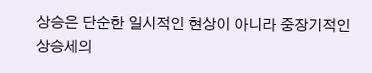상승은 단순한 일시적인 현상이 아니라 중장기적인 상승세의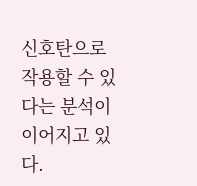신호탄으로 작용할 수 있다는 분석이 이어지고 있다.